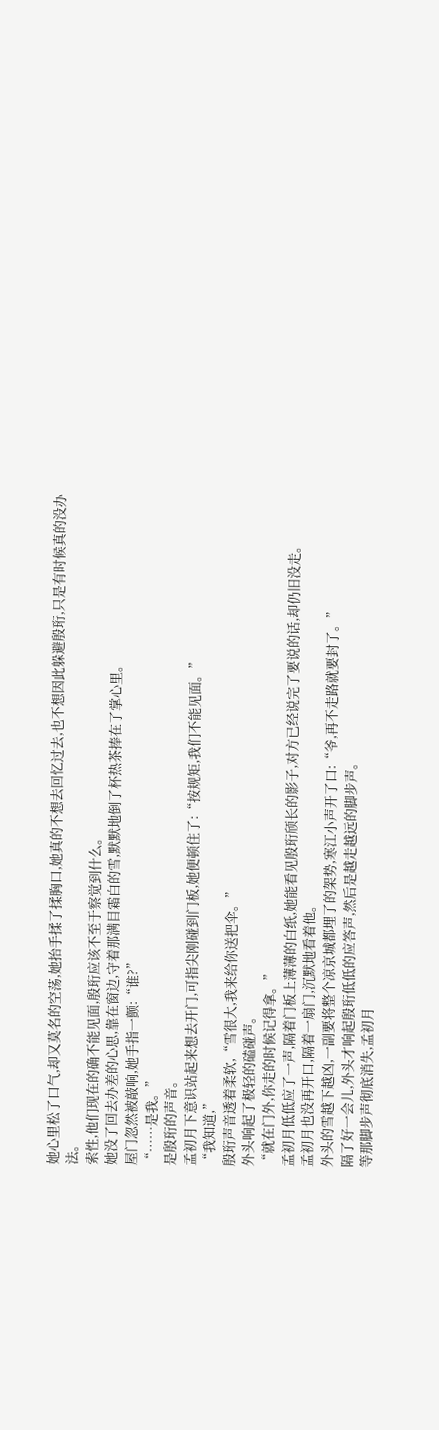她心里松了口气,却又莫名的空荡,她抬手揉了揉胸口,她真的不想去回忆过去,也不想因此躲避殷珩,只是有时候真的没办法。
索性,他们现在的确不能见面,殷珩应该不至于察觉到什么。
她没了回去办差的心思,靠在窗边,守着那满目霜白的雪,默默地倒了杯热茶捧在了掌心里。
屋门忽然被敲响,她手指一颤:“谁?”
“……是我。”
是殷珩的声音。
孟初月下意识站起来想去开门,可指尖刚碰到门板,她便顿住了:“按规矩,我们不能见面。”
“我知道,”
殷珩声音透着柔软,“雪很大,我来给你送把伞。”
外头响起了极轻的磕碰声。
“就在门外,你走的时候记得拿。”
孟初月低低应了一声,隔着门板上薄薄的白纸,她能看见殷珩颀长的影子,对方已经说完了要说的话,却仍旧没走。
孟初月也没再开口,隔着一扇门,沉默地看着他。
外头的雪越下越凶,一副要将整个凉京城都埋了的架势,寒江小声开了口:“爷,再不走路就要封了。”
隔了好一会儿,外头才响起殷珩低低的应答声,然后是越走越远的脚步声。
等那脚步声彻底消失,孟初月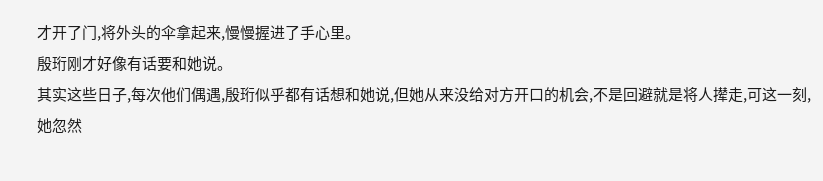才开了门,将外头的伞拿起来,慢慢握进了手心里。
殷珩刚才好像有话要和她说。
其实这些日子,每次他们偶遇,殷珩似乎都有话想和她说,但她从来没给对方开口的机会,不是回避就是将人撵走,可这一刻,她忽然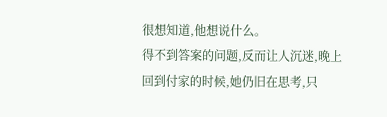很想知道,他想说什么。
得不到答案的问题,反而让人沉迷,晚上回到付家的时候,她仍旧在思考,只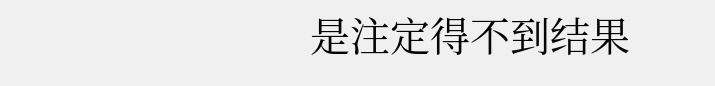是注定得不到结果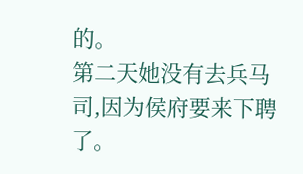的。
第二天她没有去兵马司,因为侯府要来下聘了。